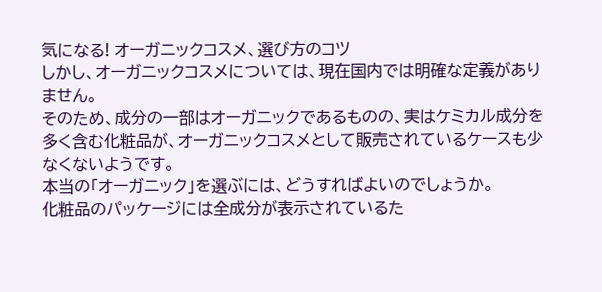気になる! オーガニックコスメ、選び方のコツ
しかし、オーガニックコスメについては、現在国内では明確な定義がありません。
そのため、成分の一部はオーガニックであるものの、実はケミカル成分を多く含む化粧品が、オーガニックコスメとして販売されているケースも少なくないようです。
本当の「オーガニック」を選ぶには、どうすればよいのでしょうか。
化粧品のパッケージには全成分が表示されているた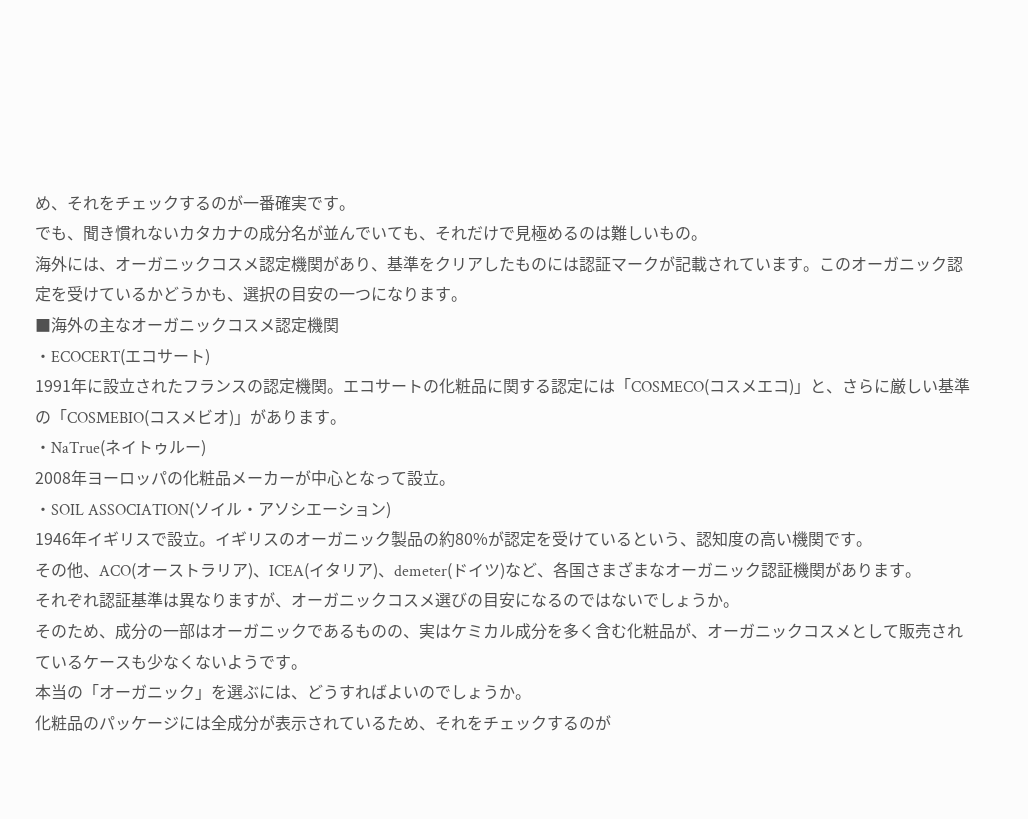め、それをチェックするのが一番確実です。
でも、聞き慣れないカタカナの成分名が並んでいても、それだけで見極めるのは難しいもの。
海外には、オーガニックコスメ認定機関があり、基準をクリアしたものには認証マークが記載されています。このオーガニック認定を受けているかどうかも、選択の目安の一つになります。
■海外の主なオーガニックコスメ認定機関
・ECOCERT(エコサート)
1991年に設立されたフランスの認定機関。エコサートの化粧品に関する認定には「COSMECO(コスメエコ)」と、さらに厳しい基準の「COSMEBIO(コスメビオ)」があります。
・NaTrue(ネイトゥルー)
2008年ヨーロッパの化粧品メーカーが中心となって設立。
・SOIL ASSOCIATION(ソイル・アソシエーション)
1946年イギリスで設立。イギリスのオーガニック製品の約80%が認定を受けているという、認知度の高い機関です。
その他、ACO(オーストラリア)、ICEA(イタリア)、demeter(ドイツ)など、各国さまざまなオーガニック認証機関があります。
それぞれ認証基準は異なりますが、オーガニックコスメ選びの目安になるのではないでしょうか。
そのため、成分の一部はオーガニックであるものの、実はケミカル成分を多く含む化粧品が、オーガニックコスメとして販売されているケースも少なくないようです。
本当の「オーガニック」を選ぶには、どうすればよいのでしょうか。
化粧品のパッケージには全成分が表示されているため、それをチェックするのが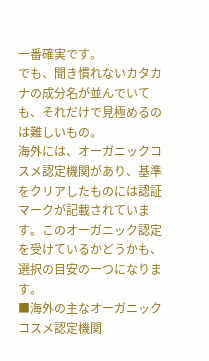一番確実です。
でも、聞き慣れないカタカナの成分名が並んでいても、それだけで見極めるのは難しいもの。
海外には、オーガニックコスメ認定機関があり、基準をクリアしたものには認証マークが記載されています。このオーガニック認定を受けているかどうかも、選択の目安の一つになります。
■海外の主なオーガニックコスメ認定機関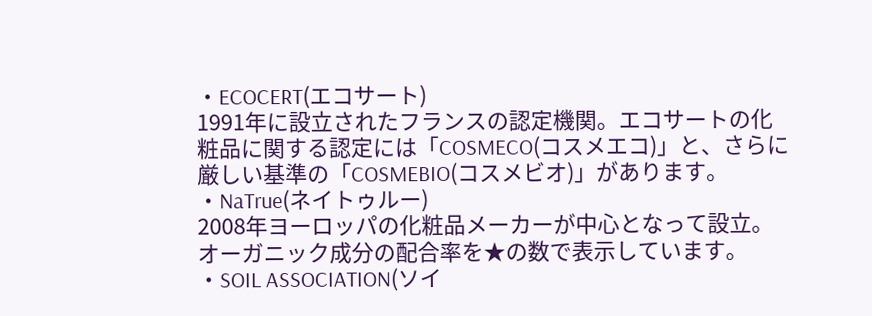・ECOCERT(エコサート)
1991年に設立されたフランスの認定機関。エコサートの化粧品に関する認定には「COSMECO(コスメエコ)」と、さらに厳しい基準の「COSMEBIO(コスメビオ)」があります。
・NaTrue(ネイトゥルー)
2008年ヨーロッパの化粧品メーカーが中心となって設立。
オーガニック成分の配合率を★の数で表示しています。
・SOIL ASSOCIATION(ソイ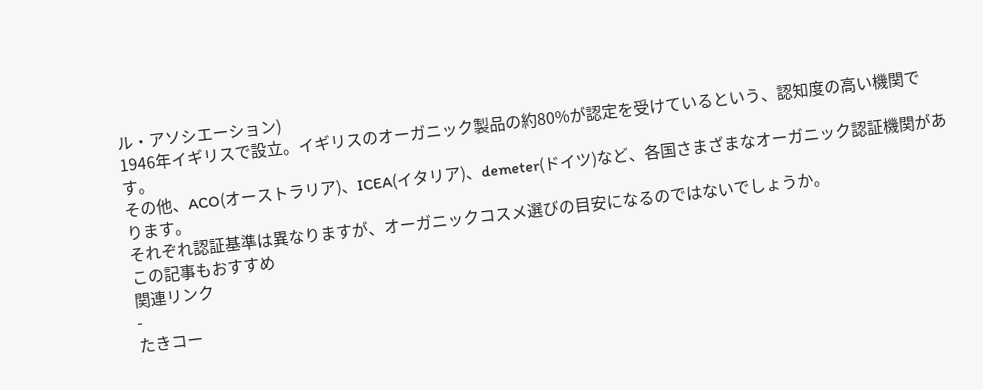ル・アソシエーション)
1946年イギリスで設立。イギリスのオーガニック製品の約80%が認定を受けているという、認知度の高い機関です。
その他、ACO(オーストラリア)、ICEA(イタリア)、demeter(ドイツ)など、各国さまざまなオーガニック認証機関があります。
それぞれ認証基準は異なりますが、オーガニックコスメ選びの目安になるのではないでしょうか。
この記事もおすすめ
関連リンク
-
たきコー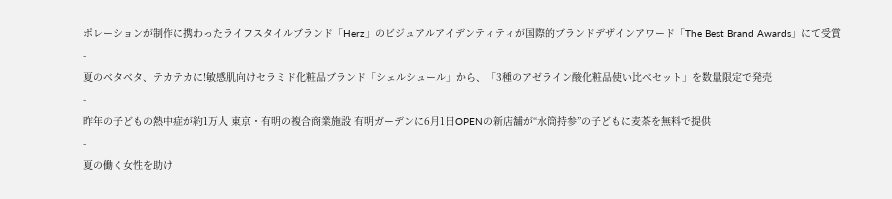ポレーションが制作に携わったライフスタイルブランド「Herz」のビジュアルアイデンティティが国際的ブランドデザインアワード「The Best Brand Awards」にて受賞
-
夏のベタベタ、テカテカに!敏感肌向けセラミド化粧品ブランド「シェルシュール」から、「3種のアゼライン酸化粧品使い比べセット」を数量限定で発売
-
昨年の子どもの熱中症が約1万人 東京・有明の複合商業施設 有明ガーデンに6月1日OPENの新店舗が“水筒持参”の子どもに麦茶を無料で提供
-
夏の働く女性を助け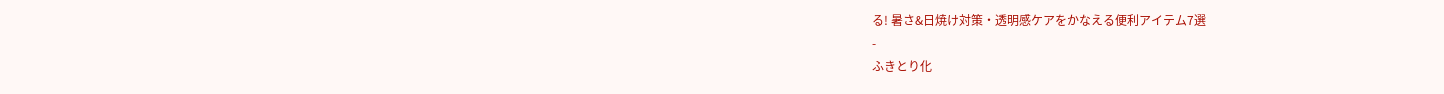る! 暑さ&日焼け対策・透明感ケアをかなえる便利アイテム7選
-
ふきとり化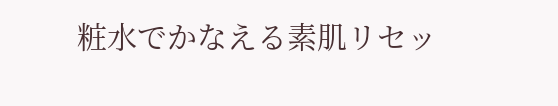粧水でかなえる素肌リセッ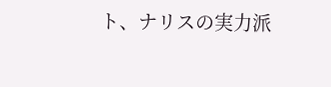ト、ナリスの実力派